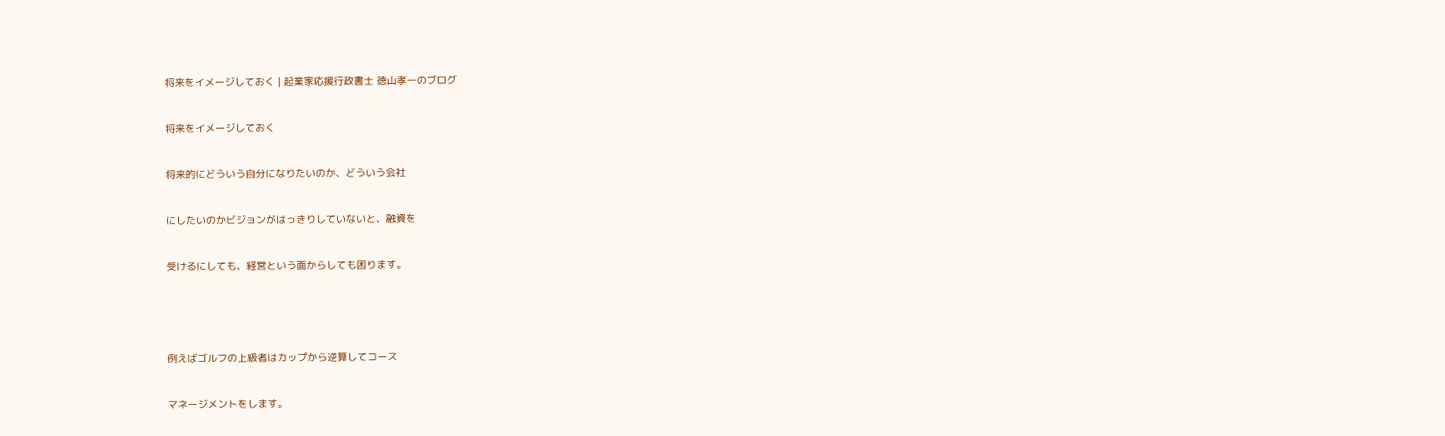将来をイメージしておく | 起業家応援行政書士 徳山孝一のブログ

将来をイメージしておく

将来的にどういう自分になりたいのか、どういう会社

にしたいのかビジョンがはっきりしていないと、融資を

受けるにしても、経営という面からしても困ります。



例えばゴルフの上級者はカップから逆算してコース

マネージメントをします。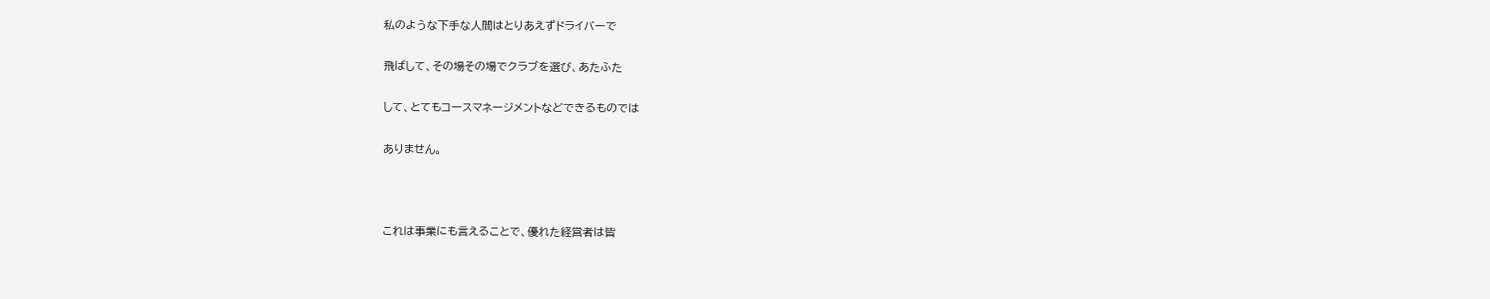私のような下手な人間はとりあえずドライバーで

飛ばして、その場その場でクラブを選び、あたふた

して、とてもコースマネージメントなどできるものでは

ありません。



これは事業にも言えることで、優れた経営者は皆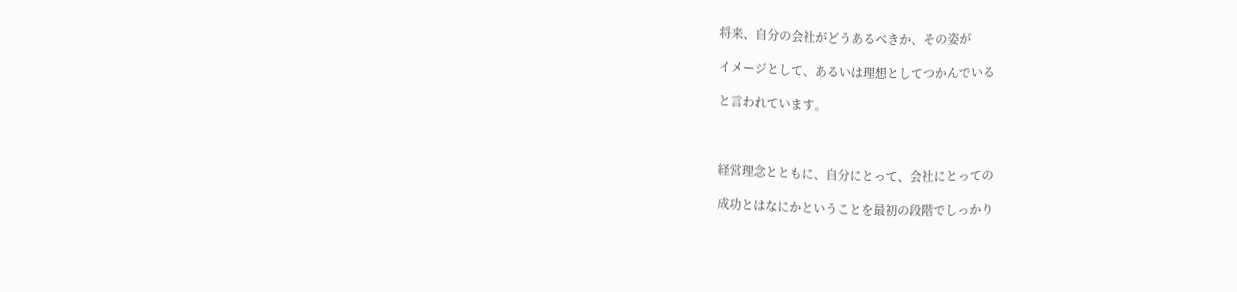将来、自分の会社がどうあるべきか、その姿が

イメージとして、あるいは理想としてつかんでいる

と言われています。



経営理念とともに、自分にとって、会社にとっての

成功とはなにかということを最初の段階でしっかり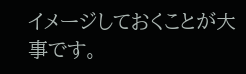イメージしておくことが大事です。